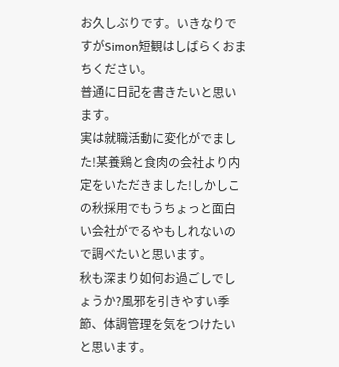お久しぶりです。いきなりですがSimon短観はしばらくおまちください。
普通に日記を書きたいと思います。
実は就職活動に変化がでました!某養鶏と食肉の会社より内定をいただきました!しかしこの秋採用でもうちょっと面白い会社がでるやもしれないので調べたいと思います。
秋も深まり如何お過ごしでしょうか?風邪を引きやすい季節、体調管理を気をつけたいと思います。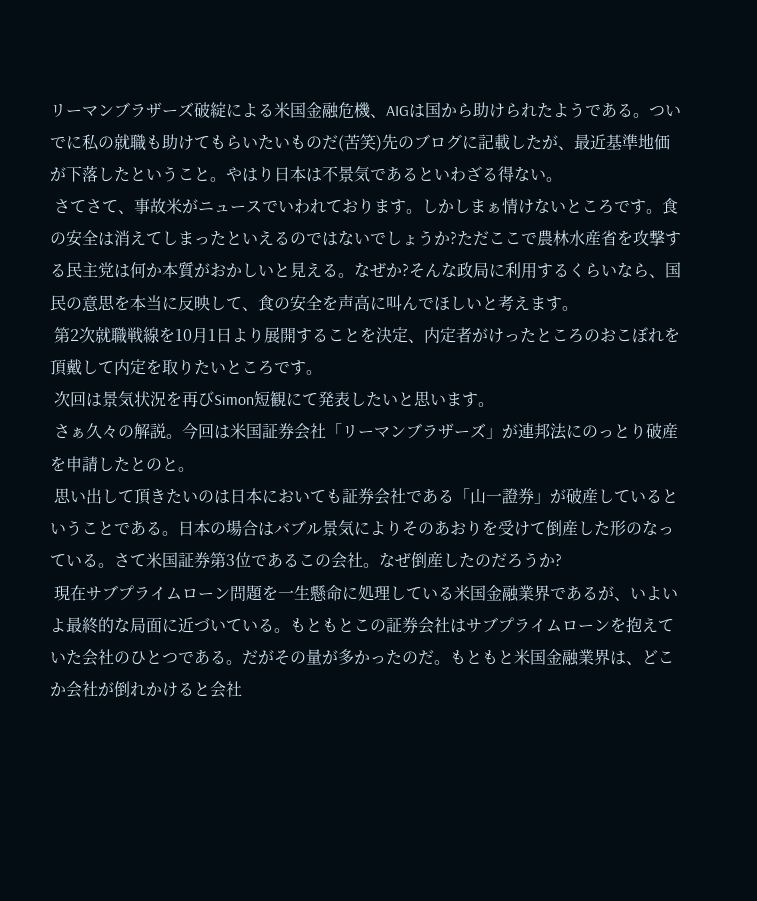リーマンブラザーズ破綻による米国金融危機、AIGは国から助けられたようである。ついでに私の就職も助けてもらいたいものだ(苦笑)先のブログに記載したが、最近基準地価が下落したということ。やはり日本は不景気であるといわざる得ない。
 さてさて、事故米がニュースでいわれております。しかしまぁ情けないところです。食の安全は消えてしまったといえるのではないでしょうか?ただここで農林水産省を攻撃する民主党は何か本質がおかしいと見える。なぜか?そんな政局に利用するくらいなら、国民の意思を本当に反映して、食の安全を声高に叫んでほしいと考えます。
 第2次就職戦線を10月1日より展開することを決定、内定者がけったところのおこぼれを頂戴して内定を取りたいところです。
 次回は景気状況を再びSimon短観にて発表したいと思います。
 さぁ久々の解説。今回は米国証券会社「リーマンブラザーズ」が連邦法にのっとり破産を申請したとのと。
 思い出して頂きたいのは日本においても証券会社である「山一證券」が破産しているということである。日本の場合はバブル景気によりそのあおりを受けて倒産した形のなっている。さて米国証券第3位であるこの会社。なぜ倒産したのだろうか?
 現在サブプライムローン問題を一生懸命に処理している米国金融業界であるが、いよいよ最終的な局面に近づいている。もともとこの証券会社はサブプライムローンを抱えていた会社のひとつである。だがその量が多かったのだ。もともと米国金融業界は、どこか会社が倒れかけると会社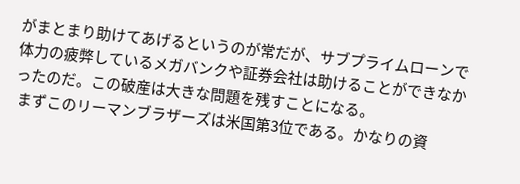がまとまり助けてあげるというのが常だが、サブプライムローンで体力の疲弊しているメガバンクや証券会社は助けることができなかったのだ。この破産は大きな問題を残すことになる。
 まずこのリーマンブラザーズは米国第3位である。かなりの資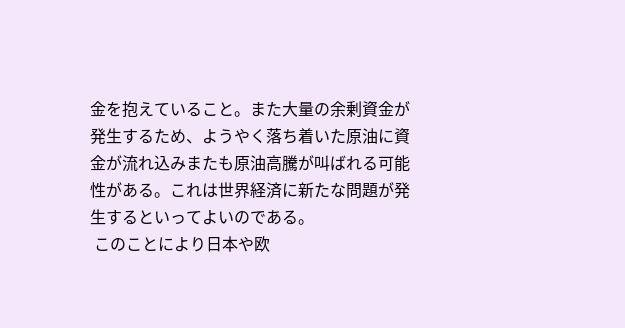金を抱えていること。また大量の余剰資金が発生するため、ようやく落ち着いた原油に資金が流れ込みまたも原油高騰が叫ばれる可能性がある。これは世界経済に新たな問題が発生するといってよいのである。
 このことにより日本や欧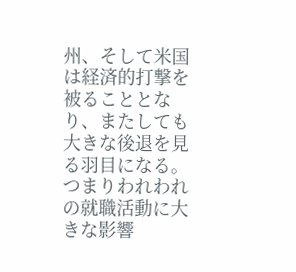州、そして米国は経済的打撃を被ることとなり、またしても大きな後退を見る羽目になる。つまりわれわれの就職活動に大きな影響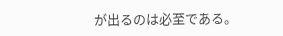が出るのは必至である。